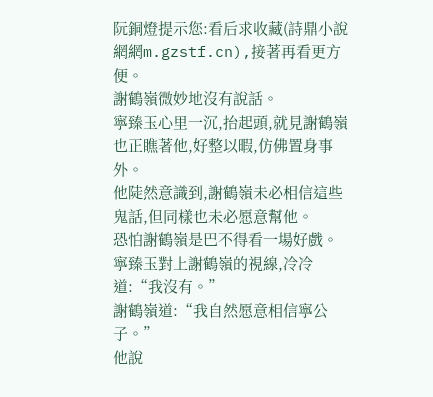阮銅燈提示您:看后求收藏(詩鼎小說網網m.gzstf.cn),接著再看更方便。
謝鶴嶺微妙地沒有說話。
寧臻玉心里一沉,抬起頭,就見謝鶴嶺也正瞧著他,好整以暇,仿佛置身事外。
他陡然意識到,謝鶴嶺未必相信這些鬼話,但同樣也未必愿意幫他。
恐怕謝鶴嶺是巴不得看一場好戲。
寧臻玉對上謝鶴嶺的視線,冷冷道:“我沒有。”
謝鶴嶺道:“我自然愿意相信寧公子。”
他說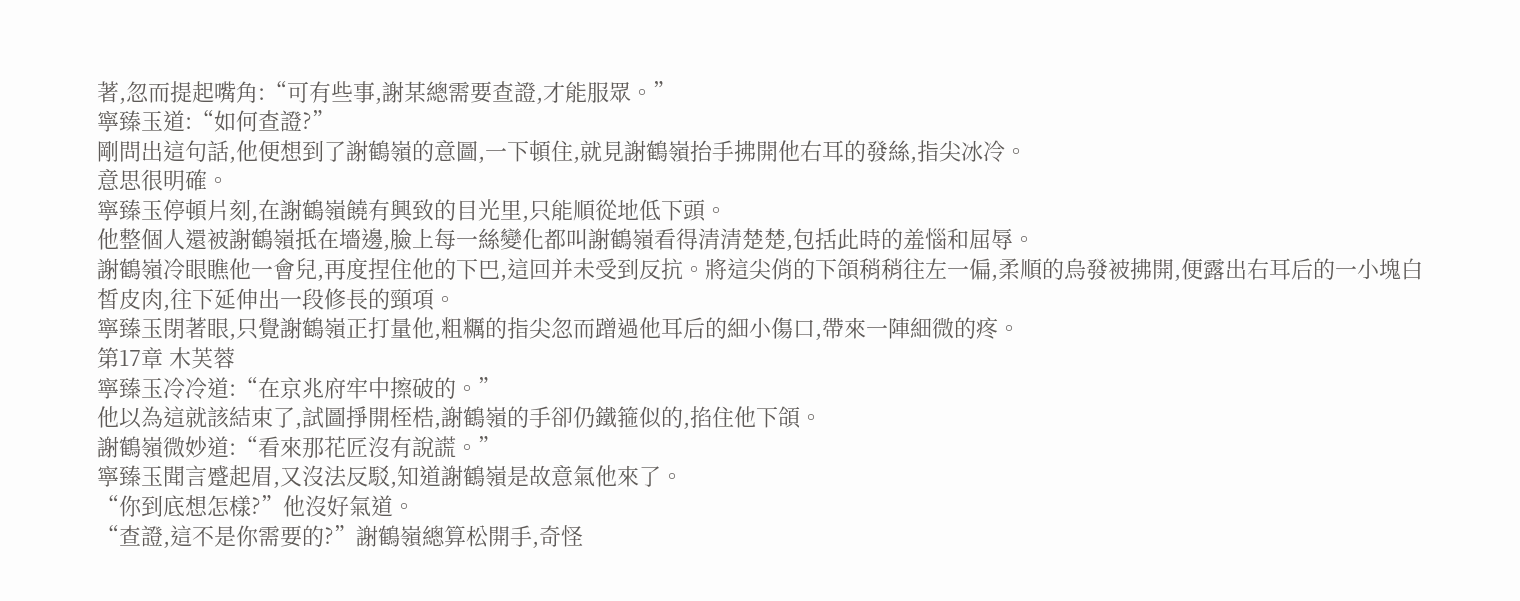著,忽而提起嘴角:“可有些事,謝某總需要查證,才能服眾。”
寧臻玉道:“如何查證?”
剛問出這句話,他便想到了謝鶴嶺的意圖,一下頓住,就見謝鶴嶺抬手拂開他右耳的發絲,指尖冰冷。
意思很明確。
寧臻玉停頓片刻,在謝鶴嶺饒有興致的目光里,只能順從地低下頭。
他整個人還被謝鶴嶺抵在墻邊,臉上每一絲變化都叫謝鶴嶺看得清清楚楚,包括此時的羞惱和屈辱。
謝鶴嶺冷眼瞧他一會兒,再度捏住他的下巴,這回并未受到反抗。將這尖俏的下頜稍稍往左一偏,柔順的烏發被拂開,便露出右耳后的一小塊白皙皮肉,往下延伸出一段修長的頸項。
寧臻玉閉著眼,只覺謝鶴嶺正打量他,粗糲的指尖忽而蹭過他耳后的細小傷口,帶來一陣細微的疼。
第17章 木芙蓉
寧臻玉冷冷道:“在京兆府牢中擦破的。”
他以為這就該結束了,試圖掙開桎梏,謝鶴嶺的手卻仍鐵箍似的,掐住他下頜。
謝鶴嶺微妙道:“看來那花匠沒有說謊。”
寧臻玉聞言蹙起眉,又沒法反駁,知道謝鶴嶺是故意氣他來了。
“你到底想怎樣?”他沒好氣道。
“查證,這不是你需要的?”謝鶴嶺總算松開手,奇怪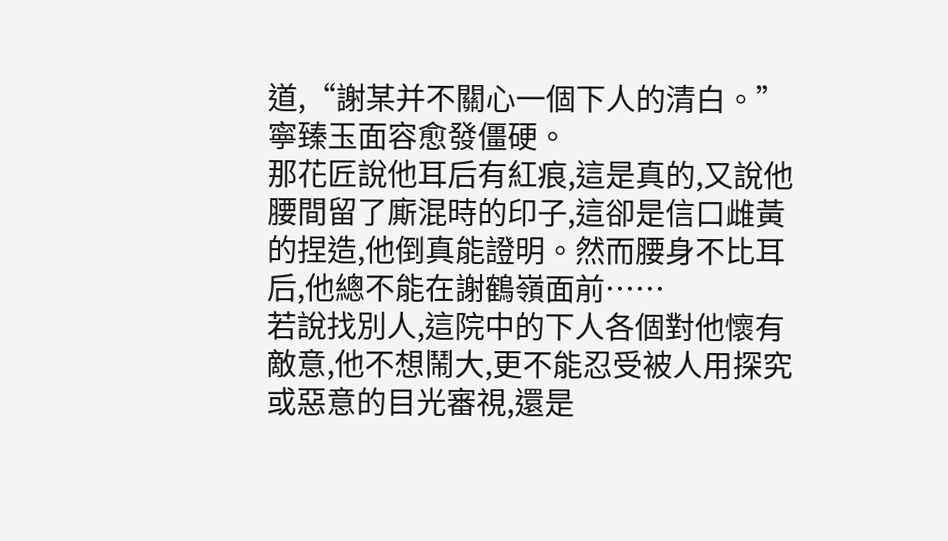道,“謝某并不關心一個下人的清白。”
寧臻玉面容愈發僵硬。
那花匠說他耳后有紅痕,這是真的,又說他腰間留了廝混時的印子,這卻是信口雌黃的捏造,他倒真能證明。然而腰身不比耳后,他總不能在謝鶴嶺面前……
若說找別人,這院中的下人各個對他懷有敵意,他不想鬧大,更不能忍受被人用探究或惡意的目光審視,還是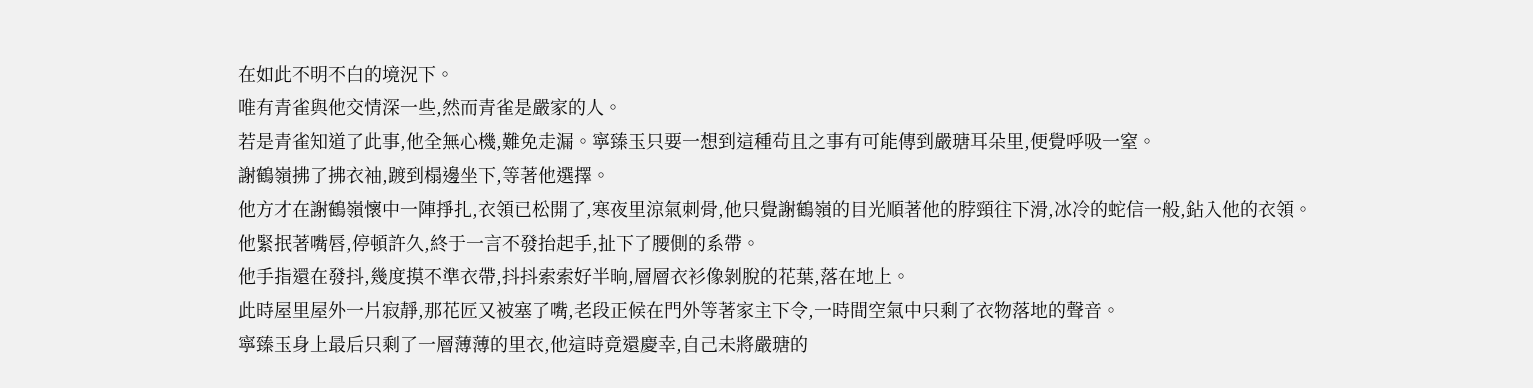在如此不明不白的境況下。
唯有青雀與他交情深一些,然而青雀是嚴家的人。
若是青雀知道了此事,他全無心機,難免走漏。寧臻玉只要一想到這種茍且之事有可能傳到嚴瑭耳朵里,便覺呼吸一窒。
謝鶴嶺拂了拂衣袖,踱到榻邊坐下,等著他選擇。
他方才在謝鶴嶺懷中一陣掙扎,衣領已松開了,寒夜里涼氣刺骨,他只覺謝鶴嶺的目光順著他的脖頸往下滑,冰冷的蛇信一般,鉆入他的衣領。
他緊抿著嘴唇,停頓許久,終于一言不發抬起手,扯下了腰側的系帶。
他手指還在發抖,幾度摸不準衣帶,抖抖索索好半晌,層層衣衫像剝脫的花葉,落在地上。
此時屋里屋外一片寂靜,那花匠又被塞了嘴,老段正候在門外等著家主下令,一時間空氣中只剩了衣物落地的聲音。
寧臻玉身上最后只剩了一層薄薄的里衣,他這時竟還慶幸,自己未將嚴瑭的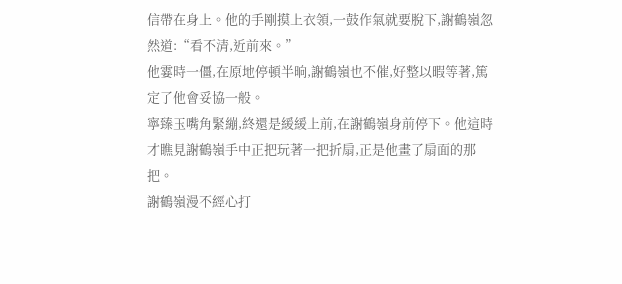信帶在身上。他的手剛摸上衣領,一鼓作氣就要脫下,謝鶴嶺忽然道:“看不清,近前來。”
他霎時一僵,在原地停頓半晌,謝鶴嶺也不催,好整以暇等著,篤定了他會妥協一般。
寧臻玉嘴角緊繃,終還是緩緩上前,在謝鶴嶺身前停下。他這時才瞧見謝鶴嶺手中正把玩著一把折扇,正是他畫了扇面的那把。
謝鶴嶺漫不經心打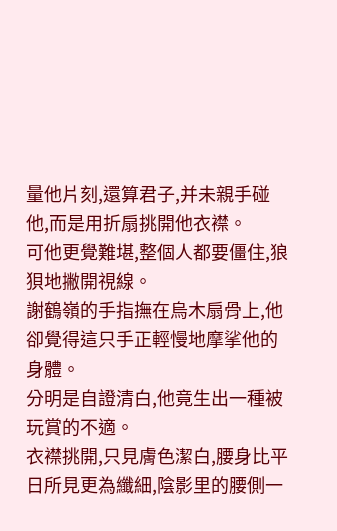量他片刻,還算君子,并未親手碰他,而是用折扇挑開他衣襟。
可他更覺難堪,整個人都要僵住,狼狽地撇開視線。
謝鶴嶺的手指撫在烏木扇骨上,他卻覺得這只手正輕慢地摩挲他的身體。
分明是自證清白,他竟生出一種被玩賞的不適。
衣襟挑開,只見膚色潔白,腰身比平日所見更為纖細,陰影里的腰側一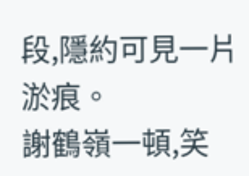段,隱約可見一片淤痕。
謝鶴嶺一頓,笑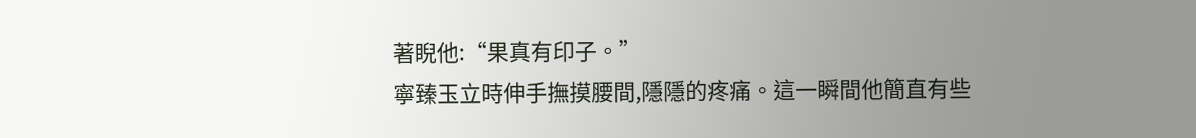著睨他:“果真有印子。”
寧臻玉立時伸手撫摸腰間,隱隱的疼痛。這一瞬間他簡直有些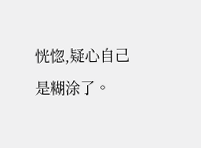恍惚,疑心自己是糊涂了。